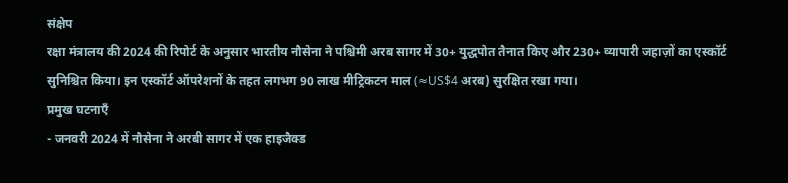संक्षेप
रक्षा मंत्रालय की 2024 की रिपोर्ट के अनुसार भारतीय नौसेना ने पश्चिमी अरब सागर में 30+ युद्धपोत तैनात किए और 230+ व्यापारी जहाज़ों का एस्कॉर्ट सुनिश्चित किया। इन एस्कॉर्ट ऑपरेशनों के तहत लगभग 90 लाख मीट्रिकटन माल (≈US$4 अरब) सुरक्षित रखा गया।
प्रमुख घटनाएँ
- जनवरी 2024 में नौसेना ने अरबी सागर में एक हाइजैक्ड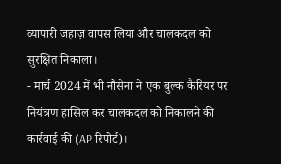व्यापारी जहाज़ वापस लिया और चालकदल को सुरक्षित निकाला।
- मार्च 2024 में भी नौसेना ने एक बुल्क कैरियर पर नियंत्रण हासिल कर चालकदल को निकालने की कार्रवाई की (AP रिपोर्ट)।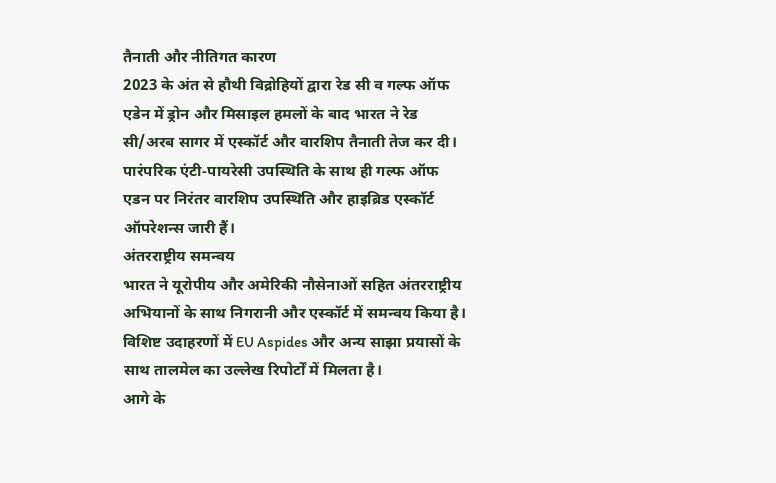तैनाती और नीतिगत कारण
2023 के अंत से हौथी विद्रोहियों द्वारा रेड सी व गल्फ ऑफ एडेन में ड्रोन और मिसाइल हमलों के बाद भारत ने रेड सी/अरब सागर में एस्कॉर्ट और वारशिप तैनाती तेज कर दी। पारंपरिक एंटी‑पायरेसी उपस्थिति के साथ ही गल्फ ऑफ एडन पर निरंतर वारशिप उपस्थिति और हाइब्रिड एस्कॉर्ट ऑपरेशन्स जारी हैं।
अंतरराष्ट्रीय समन्वय
भारत ने यूरोपीय और अमेरिकी नौसेनाओं सहित अंतरराष्ट्रीय अभियानों के साथ निगरानी और एस्कॉर्ट में समन्वय किया है। विशिष्ट उदाहरणों में EU Aspides और अन्य साझा प्रयासों के साथ तालमेल का उल्लेख रिपोर्टों में मिलता है।
आगे के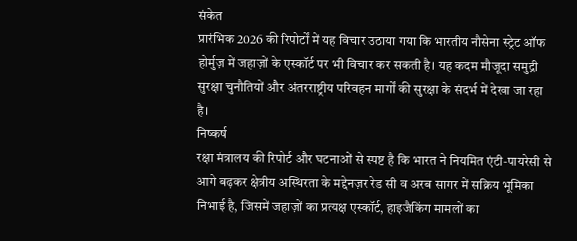संकेत
प्रारंभिक 2026 की रिपोर्टों में यह विचार उठाया गया कि भारतीय नौसेना स्ट्रेट ऑफ होर्मुज़ में जहाज़ों के एस्कॉर्ट पर भी विचार कर सकती है। यह कदम मौजूदा समुद्री सुरक्षा चुनौतियों और अंतरराष्ट्रीय परिवहन मार्गों की सुरक्षा के संदर्भ में देखा जा रहा है।
निष्कर्ष
रक्षा मंत्रालय की रिपोर्ट और घटनाओं से स्पष्ट है कि भारत ने नियमित एंटी‑पायरेसी से आगे बढ़कर क्षेत्रीय अस्थिरता के मद्देनज़र रेड सी व अरब सागर में सक्रिय भूमिका निभाई है, जिसमें जहाज़ों का प्रत्यक्ष एस्कॉर्ट, हाइजैकिंग मामलों का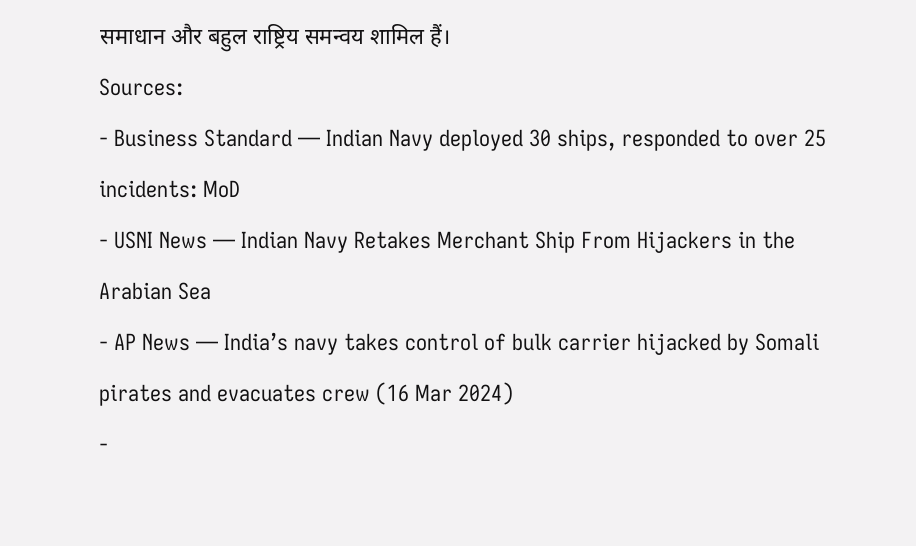समाधान और बहुल राष्ट्रिय समन्वय शामिल हैं।
Sources:
- Business Standard — Indian Navy deployed 30 ships, responded to over 25 incidents: MoD
- USNI News — Indian Navy Retakes Merchant Ship From Hijackers in the Arabian Sea
- AP News — India’s navy takes control of bulk carrier hijacked by Somali pirates and evacuates crew (16 Mar 2024)
-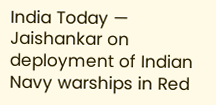India Today — Jaishankar on deployment of Indian Navy warships in Red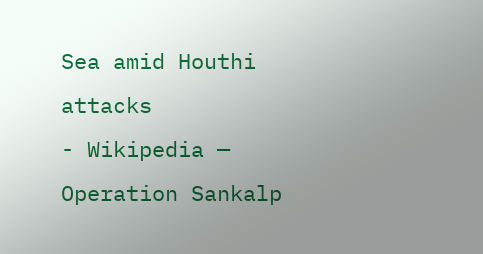Sea amid Houthi attacks
- Wikipedia — Operation Sankalp